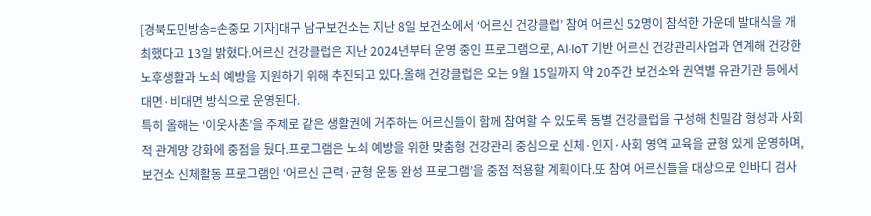[경북도민방송=손중모 기자]대구 남구보건소는 지난 8일 보건소에서 ‘어르신 건강클럽’ 참여 어르신 52명이 참석한 가운데 발대식을 개최했다고 13일 밝혔다.어르신 건강클럽은 지난 2024년부터 운영 중인 프로그램으로, AI·IoT 기반 어르신 건강관리사업과 연계해 건강한 노후생활과 노쇠 예방을 지원하기 위해 추진되고 있다.올해 건강클럽은 오는 9월 15일까지 약 20주간 보건소와 권역별 유관기관 등에서 대면·비대면 방식으로 운영된다.
특히 올해는 ‘이웃사촌’을 주제로 같은 생활권에 거주하는 어르신들이 함께 참여할 수 있도록 동별 건강클럽을 구성해 친밀감 형성과 사회적 관계망 강화에 중점을 뒀다.프로그램은 노쇠 예방을 위한 맞춤형 건강관리 중심으로 신체·인지·사회 영역 교육을 균형 있게 운영하며, 보건소 신체활동 프로그램인 ‘어르신 근력·균형 운동 완성 프로그램’을 중점 적용할 계획이다.또 참여 어르신들을 대상으로 인바디 검사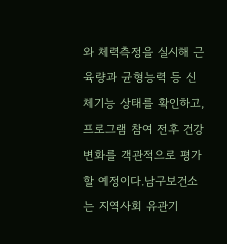와 체력측정을 실시해 근육량과 균형능력 등 신체기능 상태를 확인하고, 프로그램 참여 전후 건강 변화를 객관적으로 평가할 예정이다.남구보건소는 지역사회 유관기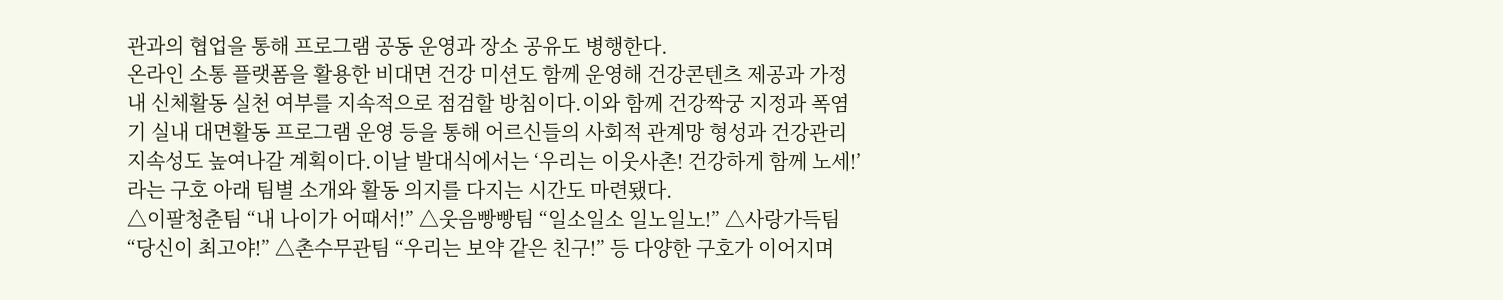관과의 협업을 통해 프로그램 공동 운영과 장소 공유도 병행한다.
온라인 소통 플랫폼을 활용한 비대면 건강 미션도 함께 운영해 건강콘텐츠 제공과 가정 내 신체활동 실천 여부를 지속적으로 점검할 방침이다.이와 함께 건강짝궁 지정과 폭염기 실내 대면활동 프로그램 운영 등을 통해 어르신들의 사회적 관계망 형성과 건강관리 지속성도 높여나갈 계획이다.이날 발대식에서는 ‘우리는 이웃사촌! 건강하게 함께 노세!’라는 구호 아래 팀별 소개와 활동 의지를 다지는 시간도 마련됐다.
△이팔청춘팀 “내 나이가 어때서!” △웃음빵빵팀 “일소일소 일노일노!” △사랑가득팀 “당신이 최고야!” △촌수무관팀 “우리는 보약 같은 친구!” 등 다양한 구호가 이어지며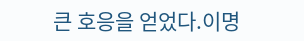큰 호응을 얻었다.이명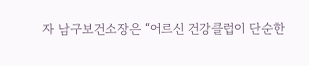자 남구보건소장은 “어르신 건강클럽이 단순한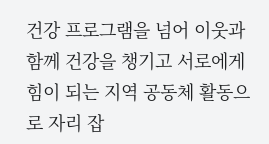건강 프로그램을 넘어 이웃과 함께 건강을 챙기고 서로에게 힘이 되는 지역 공동체 활동으로 자리 잡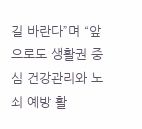길 바란다”며 “앞으로도 생활권 중심 건강관리와 노쇠 예방 활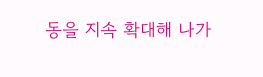동을 지속 확대해 나가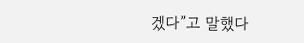겠다”고 말했다